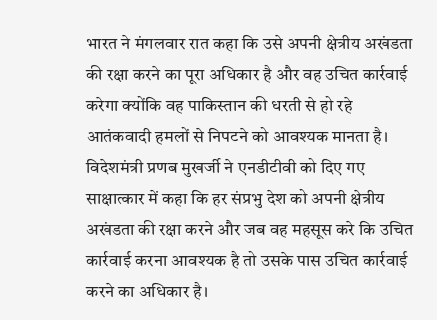भारत ने मंगलवार रात कहा कि उसे अपनी क्षेत्रीय अखंडता की रक्षा करने का पूरा अधिकार है और वह उचित कार्रवाई करेगा क्योंकि वह पाकिस्तान की धरती से हो रहे आतंकवादी हमलों से निपटने को आवश्यक मानता है।
विदेशमंत्री प्रणब मुखर्जी ने एनडीटीवी को दिए गए साक्षात्कार में कहा कि हर संप्रभु देश को अपनी क्षेत्रीय अखंडता की रक्षा करने और जब वह महसूस करे कि उचित कार्रवाई करना आवश्यक है तो उसके पास उचित कार्रवाई करने का अधिकार है।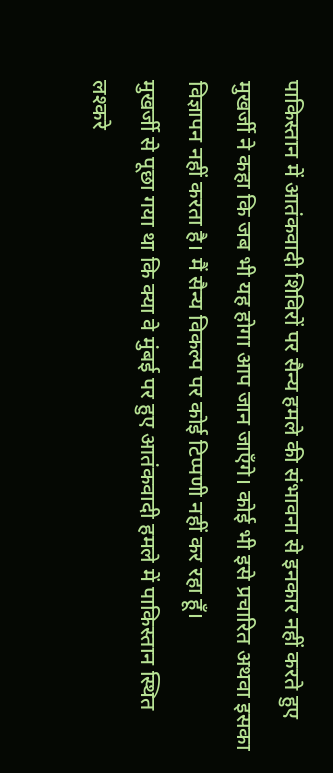पाकिस्तान में आतंकवादी शिविरों पर सैन्य हमले की संभावना से इनकार नहीं करते हुए मुखर्जी ने कहा कि जब भी यह होगा आप जान जाएँगे। कोई भी इसे प्रचारित अथवा इसका विज्ञापन नहीं करता है। मैं सैन्य विकल्प पर कोई टिप्पणी नहीं कर रहा हूँ।
मुखर्जी से पूछा गया था कि क्या वे मुंबई पर हुए आतंकवादी हमले में पाकिस्तान स्थित लश्करे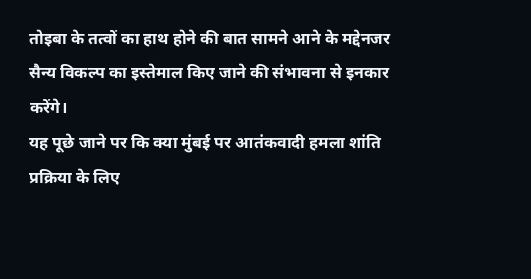तोइबा के तत्वों का हाथ होने की बात सामने आने के मद्देनजर सैन्य विकल्प का इस्तेमाल किए जाने की संभावना से इनकार करेंगे।
यह पूछे जाने पर कि क्या मुंबई पर आतंकवादी हमला शांति प्रक्रिया के लिए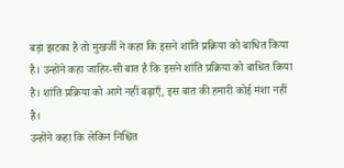बड़ा झटका है तो मुखर्जी ने कहा कि इसने शांति प्रक्रिया को बाधित किया है। उन्होंने कहा जाहिर-सी बात है कि इसने शांति प्रक्रिया को बाधित किया है। शांति प्रक्रिया को आगे नहीं बढ़ाएँ, इस बात की हमारी कोई मंशा नहीं है।
उन्होंने कहा कि लेकिन निश्चित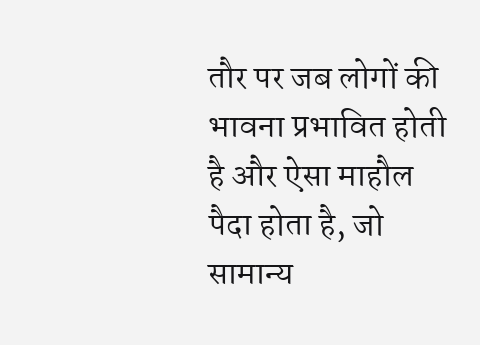तौर पर जब लोगों की भावना प्रभावित होती है और ऐसा माहौल पैदा होता है, जो सामान्य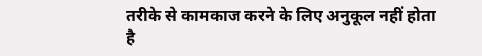तरीके से कामकाज करने के लिए अनुकूल नहीं होता है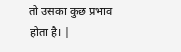तो उसका कुछ प्रभाव होता है। |